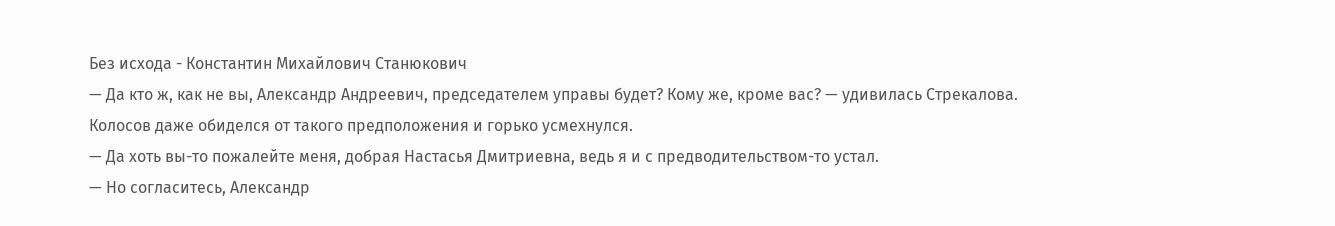Без исхода - Константин Михайлович Станюкович
— Да кто ж, как не вы, Александр Андреевич, председателем управы будет? Кому же, кроме вас? — удивилась Стрекалова.
Колосов даже обиделся от такого предположения и горько усмехнулся.
— Да хоть вы-то пожалейте меня, добрая Настасья Дмитриевна, ведь я и с предводительством-то устал.
— Но согласитесь, Александр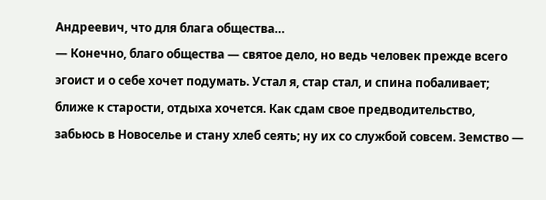Андреевич, что для блага общества…
— Конечно, благо общества — святое дело, но ведь человек прежде всего эгоист и о себе хочет подумать. Устал я, стар стал, и спина побаливает; ближе к старости, отдыха хочется. Как сдам свое предводительство, забьюсь в Новоселье и стану хлеб сеять; ну их со службой совсем. Земство —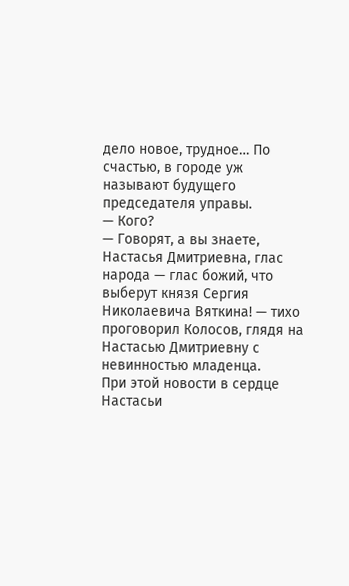дело новое, трудное… По счастью, в городе уж называют будущего председателя управы.
— Кого?
— Говорят, а вы знаете, Настасья Дмитриевна, глас народа — глас божий, что выберут князя Сергия Николаевича Вяткина! — тихо проговорил Колосов, глядя на Настасью Дмитриевну с невинностью младенца.
При этой новости в сердце Настасьи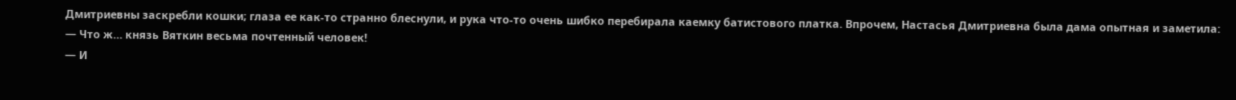Дмитриевны заскребли кошки; глаза ее как-то странно блеснули, и рука что-то очень шибко перебирала каемку батистового платка. Впрочем, Настасья Дмитриевна была дама опытная и заметила:
— Что ж… князь Вяткин весьма почтенный человек!
— И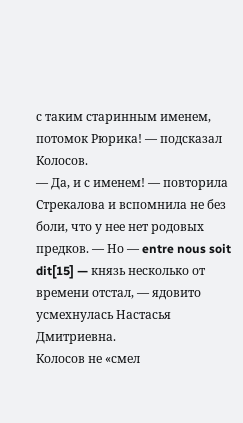с таким старинным именем, потомок Рюрика! — подсказал Колосов.
— Да, и с именем! — повторила Стрекалова и вспомнила не без боли, что у нее нет родовых предков. — Но — entre nous soit dit[15] — князь несколько от времени отстал, — ядовито усмехнулась Настасья Дмитриевна.
Колосов не «смел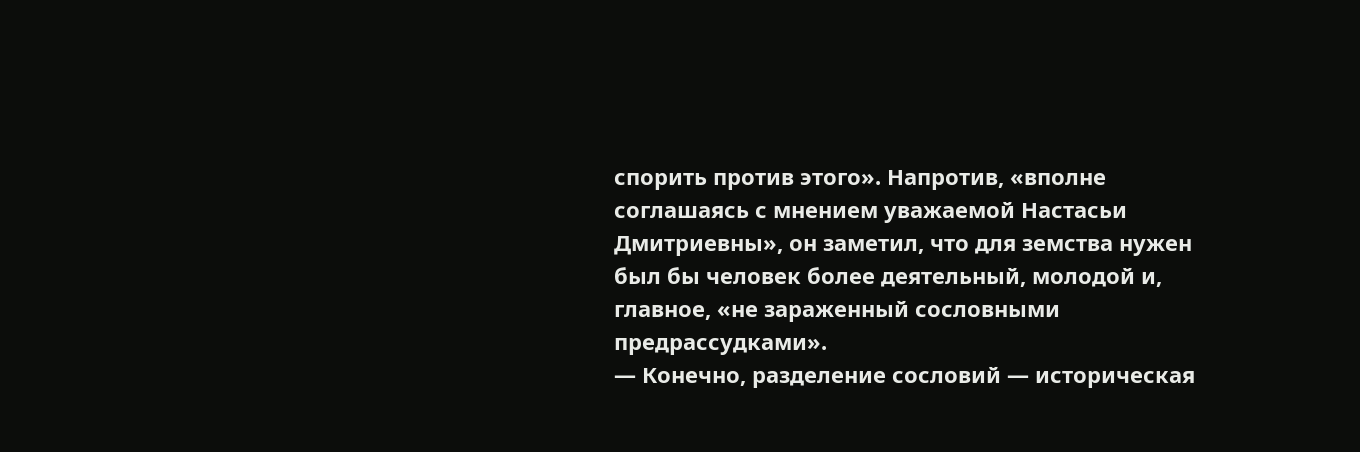спорить против этого». Напротив, «вполне соглашаясь с мнением уважаемой Настасьи Дмитриевны», он заметил, что для земства нужен был бы человек более деятельный, молодой и, главное, «не зараженный сословными предрассудками».
— Конечно, разделение сословий — историческая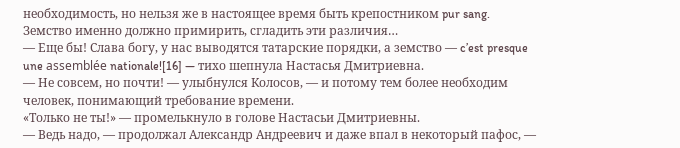необходимость, но нельзя же в настоящее время быть крепостником pur sang. Земство именно должно примирить, сгладить эти различия…
— Еще бы! Слава богу, у нас выводятся татарские порядки, а земство — c’est presque une assemblée nationale![16] — тихо шепнула Настасья Дмитриевна.
— Не совсем, но почти! — улыбнулся Колосов, — и потому тем более необходим человек, понимающий требование времени.
«Только не ты!» — промелькнуло в голове Настасьи Дмитриевны.
— Ведь надо, — продолжал Александр Андреевич и даже впал в некоторый пафос, —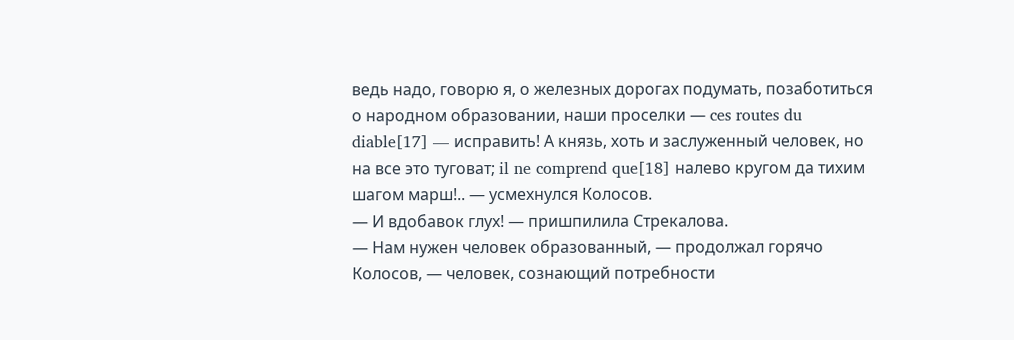ведь надо, говорю я, о железных дорогах подумать, позаботиться о народном образовании, наши проселки — ces routes du diable[17] — исправить! А князь, хоть и заслуженный человек, но на все это туговат; il ne comprend que[18] налево кругом да тихим шагом марш!.. — усмехнулся Колосов.
— И вдобавок глух! — пришпилила Стрекалова.
— Нам нужен человек образованный, — продолжал горячо Колосов, — человек, сознающий потребности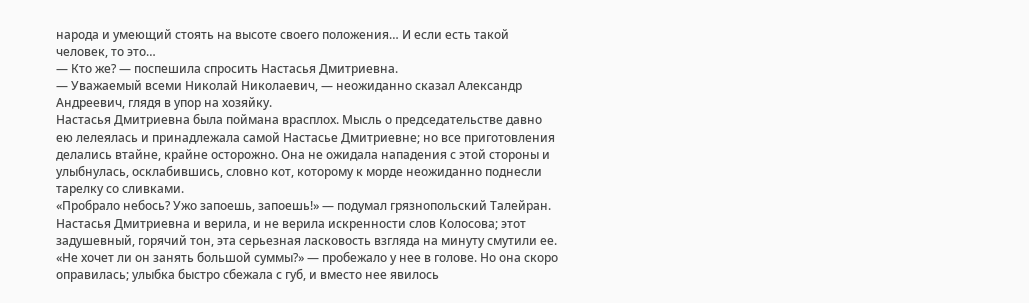народа и умеющий стоять на высоте своего положения… И если есть такой человек, то это…
— Кто же? — поспешила спросить Настасья Дмитриевна.
— Уважаемый всеми Николай Николаевич, — неожиданно сказал Александр Андреевич, глядя в упор на хозяйку.
Настасья Дмитриевна была поймана врасплох. Мысль о председательстве давно ею лелеялась и принадлежала самой Настасье Дмитриевне; но все приготовления делались втайне, крайне осторожно. Она не ожидала нападения с этой стороны и улыбнулась, осклабившись, словно кот, которому к морде неожиданно поднесли тарелку со сливками.
«Пробрало небось? Ужо запоешь, запоешь!» — подумал грязнопольский Талейран.
Настасья Дмитриевна и верила, и не верила искренности слов Колосова; этот задушевный, горячий тон, эта серьезная ласковость взгляда на минуту смутили ее. «Не хочет ли он занять большой суммы?» — пробежало у нее в голове. Но она скоро оправилась; улыбка быстро сбежала с губ, и вместо нее явилось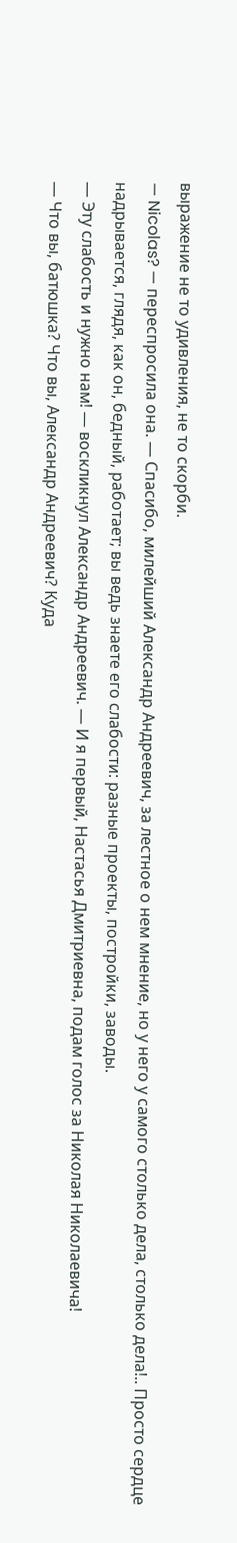выражение не то удивления, не то скорби.
— Nicolas? — переспросила она. — Спасибо, милейший Александр Андреевич, за лестное о нем мнение, но у него у самого столько дела, столько дела!.. Просто сердце надрывается, глядя, как он, бедный, работает; вы ведь знаете его слабости: разные проекты, постройки, заводы.
— Эту слабость и нужно нам! — воскликнул Александр Андреевич. — И я первый, Настасья Дмитриевна, подам голос за Николая Николаевича!
— Что вы, батюшка? Что вы, Александр Андреевич? Куда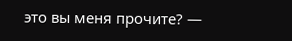это вы меня прочите? —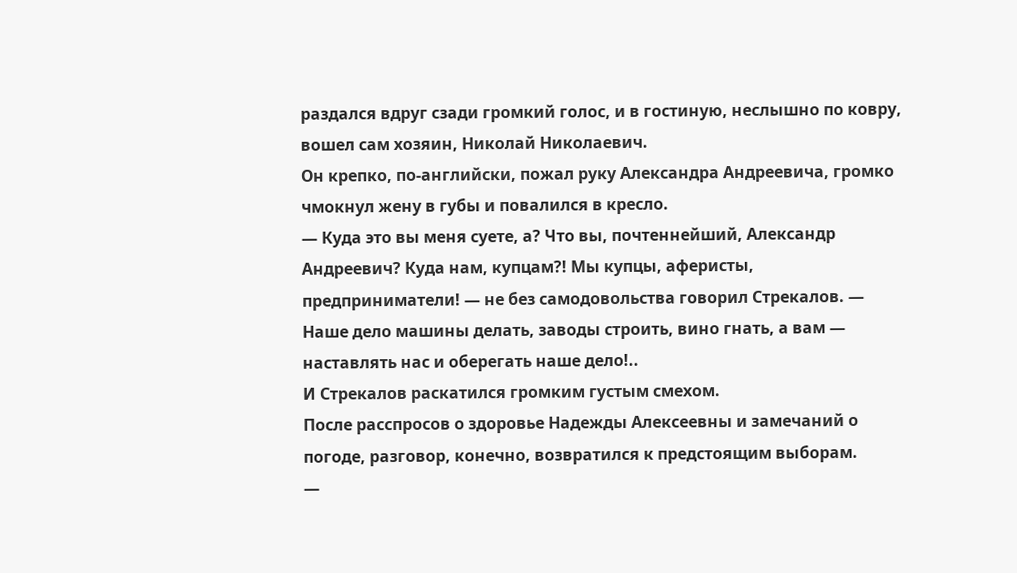раздался вдруг сзади громкий голос, и в гостиную, неслышно по ковру, вошел сам хозяин, Николай Николаевич.
Он крепко, по-английски, пожал руку Александра Андреевича, громко чмокнул жену в губы и повалился в кресло.
— Куда это вы меня суете, а? Что вы, почтеннейший, Александр Андреевич? Куда нам, купцам?! Мы купцы, аферисты, предприниматели! — не без самодовольства говорил Стрекалов. — Наше дело машины делать, заводы строить, вино гнать, а вам — наставлять нас и оберегать наше дело!..
И Стрекалов раскатился громким густым смехом.
После расспросов о здоровье Надежды Алексеевны и замечаний о погоде, разговор, конечно, возвратился к предстоящим выборам.
—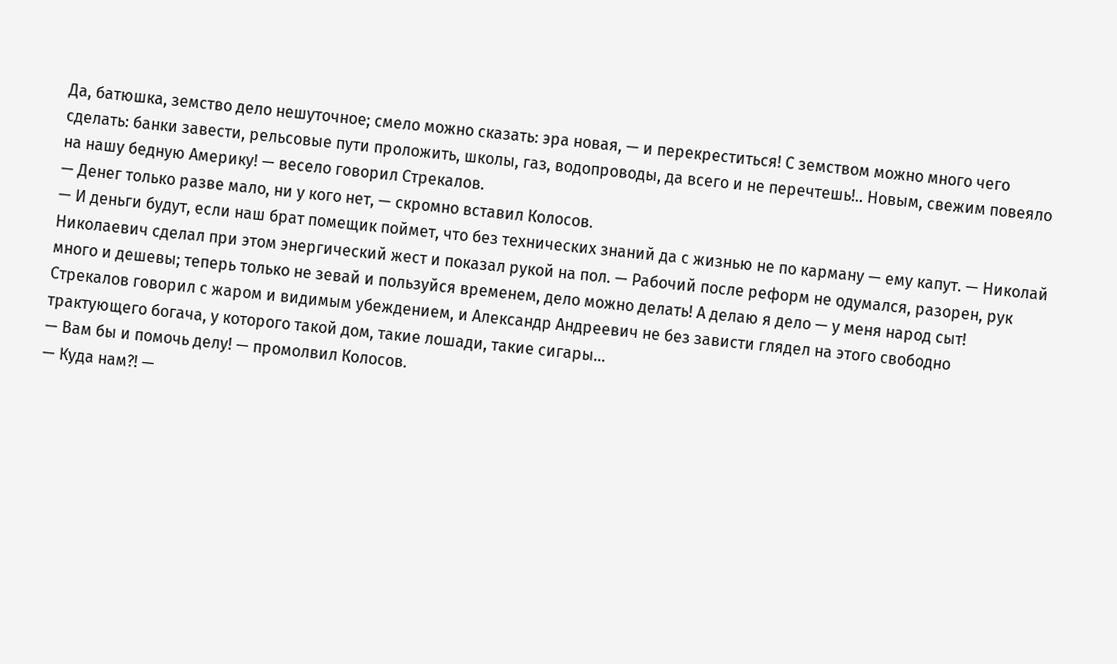Да, батюшка, земство дело нешуточное; смело можно сказать: эра новая, — и перекреститься! С земством можно много чего сделать: банки завести, рельсовые пути проложить, школы, газ, водопроводы, да всего и не перечтешь!.. Новым, свежим повеяло на нашу бедную Америку! — весело говорил Стрекалов.
— Денег только разве мало, ни у кого нет, — скромно вставил Колосов.
— И деньги будут, если наш брат помещик поймет, что без технических знаний да с жизнью не по карману — ему капут. — Николай Николаевич сделал при этом энергический жест и показал рукой на пол. — Рабочий после реформ не одумался, разорен, рук много и дешевы; теперь только не зевай и пользуйся временем, дело можно делать! А делаю я дело — у меня народ сыт!
Стрекалов говорил с жаром и видимым убеждением, и Александр Андреевич не без зависти глядел на этого свободно трактующего богача, у которого такой дом, такие лошади, такие сигары…
— Вам бы и помочь делу! — промолвил Колосов.
— Куда нам?! —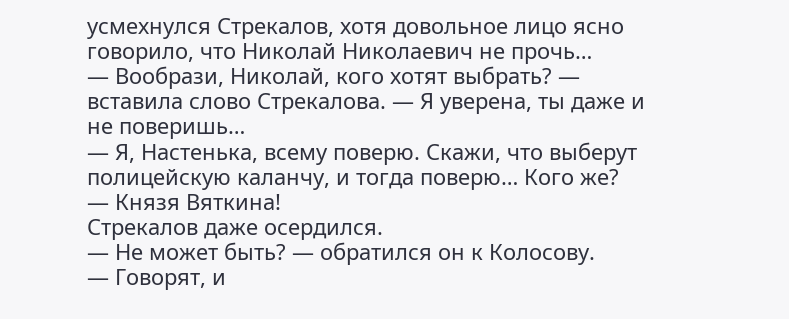усмехнулся Стрекалов, хотя довольное лицо ясно говорило, что Николай Николаевич не прочь…
— Вообрази, Николай, кого хотят выбрать? — вставила слово Стрекалова. — Я уверена, ты даже и не поверишь…
— Я, Настенька, всему поверю. Скажи, что выберут полицейскую каланчу, и тогда поверю… Кого же?
— Князя Вяткина!
Стрекалов даже осердился.
— Не может быть? — обратился он к Колосову.
— Говорят, и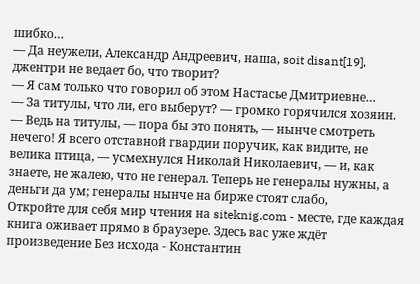шибко…
— Да неужели, Александр Андреевич, наша, soit disant[19], джентри не ведает бо, что творит?
— Я сам только что говорил об этом Настасье Дмитриевне…
— За титулы, что ли, его выберут? — громко горячился хозяин. — Ведь на титулы, — пора бы это понять, — нынче смотреть нечего! Я всего отставной гвардии поручик, как видите, не велика птица, — усмехнулся Николай Николаевич, — и, как знаете, не жалею, что не генерал. Теперь не генералы нужны, а деньги да ум; генералы нынче на бирже стоят слабо,
Откройте для себя мир чтения на siteknig.com - месте, где каждая книга оживает прямо в браузере. Здесь вас уже ждёт произведение Без исхода - Константин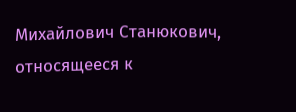Михайлович Станюкович, относящееся к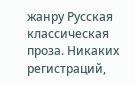жанру Русская классическая проза. Никаких регистраций,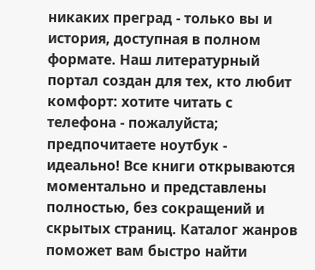никаких преград - только вы и история, доступная в полном формате. Наш литературный портал создан для тех, кто любит комфорт: хотите читать с телефона - пожалуйста; предпочитаете ноутбук - идеально! Все книги открываются моментально и представлены полностью, без сокращений и скрытых страниц. Каталог жанров поможет вам быстро найти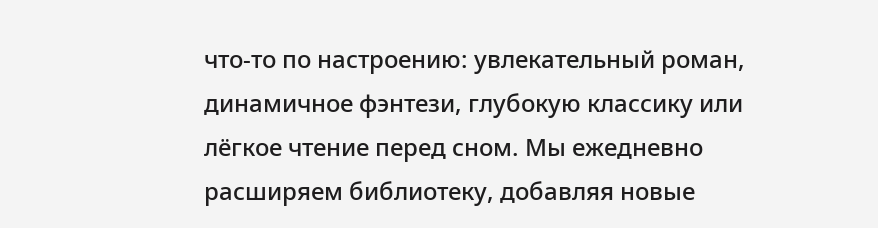что-то по настроению: увлекательный роман, динамичное фэнтези, глубокую классику или лёгкое чтение перед сном. Мы ежедневно расширяем библиотеку, добавляя новые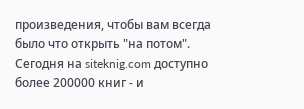произведения, чтобы вам всегда было что открыть "на потом". Сегодня на siteknig.com доступно более 200000 книг - и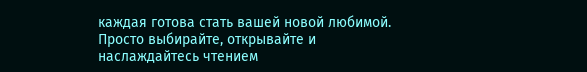каждая готова стать вашей новой любимой. Просто выбирайте, открывайте и наслаждайтесь чтением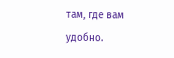там, где вам удобно.